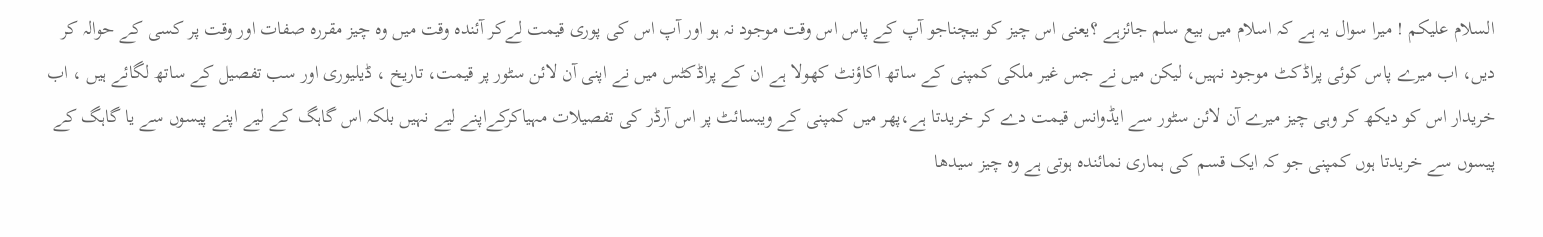السلام علیکم ! میرا سوال یہ ہے کہ اسلام میں بیع سلم جائزہے ؟یعنی اس چیز کو بیچناجو آپ کے پاس اس وقت موجود نہ ہو اور آپ اس کی پوری قیمت لےکر آئندہ وقت میں وہ چیز مقررہ صفات اور وقت پر کسی کے حوالہ کر دیں، اب میرے پاس کوئی پراڈکٹ موجود نہیں، لیکن میں نے جس غیر ملکی کمپنی کے ساتھ اکاؤنٹ کھولا ہے ان کے پراڈکٹس میں نے اپنی آن لائن سٹور پر قیمت، تاریخ ، ڈیلیوری اور سب تفصیل کے ساتھ لگائے ہیں ، اب خریدار اس کو دیکھ کر وہی چیز میرے آن لائن سٹور سے ایڈوانس قیمت دے کر خریدتا ہے،پھر میں کمپنی کے ویبسائٹ پر اس آرڈر کی تفصیلات مہیاکرکےاپنے لیے نہیں بلکہ اس گاہگ کے لیے اپنے پیسوں سے یا گاہگ کے پیسوں سے خریدتا ہوں کمپنی جو کہ ایک قسم کی ہماری نمائندہ ہوتی ہے وہ چیز سیدھا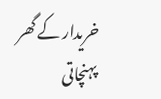خریدار کے گھر پہنچاتی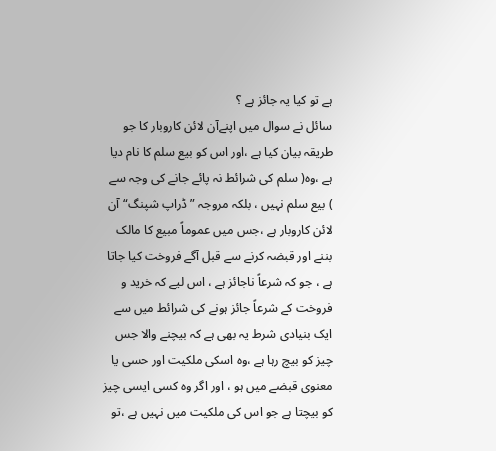ہے تو کیا یہ جائز ہے ؟
سائل نے سوال میں اپنےآن لائن کاروبار کا جو طریقہ بیان کیا ہے ،اور اس کو بیع سلم کا نام دیا ہے ،وہ( سلم کی شرائط نہ پائے جانے کی وجہ سے ) بیع سلم نہیں ، بلکہ مروجہ ”ڈراپ شپنگ“آن لائن کاروبار ہے ،جس میں عموماً مبیع کا مالک بننے اور قبضہ کرنے سے قبل آگے فروخت کیا جاتا ہے ، جو کہ شرعاً ناجائز ہے ، اس لیے کہ خرید و فروخت کے شرعاً جائز ہونے کی شرائط میں سے ایک بنیادی شرط یہ بھی ہے کہ بیچنے والا جس چیز کو بیچ رہا ہے ،وہ اسکی ملکیت اور حسی یا معنوی قبضے میں ہو ، اور اگر وہ کسی ایسی چیز کو بیچتا ہے جو اس کی ملکیت میں نہیں ہے ،تو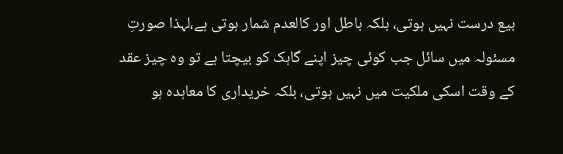بیع درست نہیں ہوتی، بلکہ باطل اور کالعدم شمار ہوتی ہے،لہذا صورتِ مسئولہ میں سائل جب کوئی چیز اپنے گاہک کو بیچتا ہے تو وہ چیز عقد کے وقت اسکی ملکیت میں نہیں ہوتی، بلکہ خریداری کا معاہدہ ہو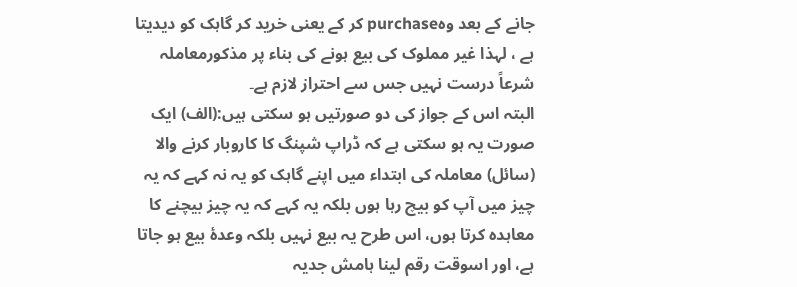جانے کے بعد وہpurchase کر کے یعنی خرید کر گاہک کو دیدیتا ہے ، لہذا غیر مملوک کی بیع ہونے کی بناء پر مذکورمعاملہ شرعاً درست نہیں جس سے احتراز لازم ہے۔
البتہ اس کے جواز کی دو صورتیں ہو سکتی ہیں:(الف) ایک صورت یہ ہو سکتی ہے کہ ڈراپ شپنگ کا کاروبار کرنے والا (سائل) معاملہ کی ابتداء میں اپنے گاہک کو یہ نہ کہے کہ یہ چیز میں آپ کو بیچ رہا ہوں بلکہ یہ کہے کہ یہ چیز بیچنے کا معاہدہ کرتا ہوں، اس طرح یہ بیع نہیں بلکہ وعدۂ بیع ہو جاتا ہے، اور اسوقت رقم لینا ہامش جدیہ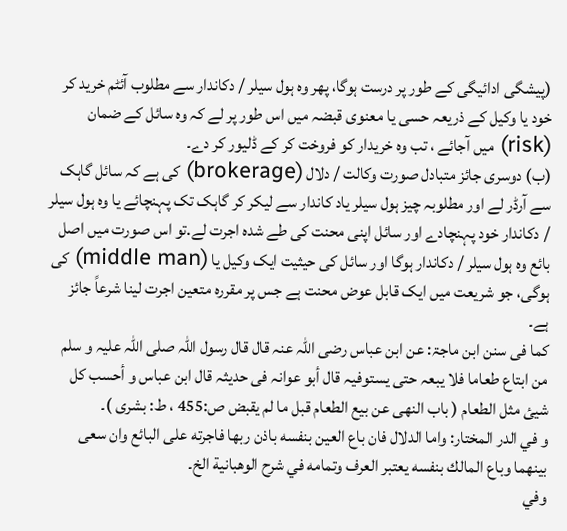(پیشگی ادائیگی کے طور پر درست ہوگا، پھر وہ ہول سیلر / دکاندار سے مطلوب آئٹم خرید کر خود یا وکیل کے ذریعہ حسی یا معنوی قبضہ میں اس طور پر لے کہ وہ سائل کے ضمان (risk) میں آجائے ، تب وہ خریدار کو فروخت کر کے ڈلیور کر دے۔
(ب) دوسری جائز متبادل صورت وکالت / دلال (brokerage) کی ہے کہ سائل گاہک سے آرڈر لے اور مطلوبہ چیز ہول سیلر یاد کاندار سے لیکر کر گاہک تک پہنچائے یا وہ ہول سیلر / دکاندار خود پہنچادے اور سائل اپنی محنت کی طے شدہ اجرت لے.تو اس صورت میں اصل بائع وہ ہول سیلر / دکاندار ہوگا اور سائل کی حیثیت ایک وکیل یا (middle man) کی ہوگی، جو شریعت میں ایک قابل عوض محنت ہے جس پر مقررہ متعین اجرت لینا شرعاً جائز ہے۔
کما فی سنن ابن ماجۃ: عن ابن عباس رضی اللہ عنہ قال قال رسول اللہ صلی اللہ علیہ و سلم من ابتاع طعاما فلا یبعہ حتی یستوفیہ قال أبو عوانہ فی حدیثہ قال ابن عباس و أحسب کل شیئ مثل الطعام ( باب النھی عن بیع الطعام قبل ما لم یقبض ص:455 ، ط: بشری )۔
و في الدر المختار: واما الدلال فان باع العين بنفسه باذن ربها فاجرته على البائع وان سعى بينهما وباع المالك بنفسه يعتبر العرف وتمامه في شرح الوھبانية الخ۔
وفي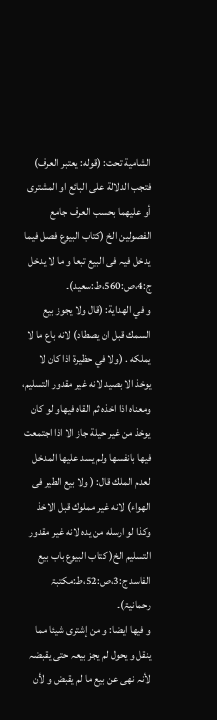الشامية تحت: (قوله: يعتبر العرف) فتجب الدلالة على البائع او المشترى أو علیھما بحسب العرف جامع الفصولین الخ (کتاب البیوع فصل فیما یدخل فیہ فی البیع تبعا و ما لا یدخل ج:4،ص:560،ط:سعید)۔
و في الهداية: (قال ولا يجوز بيع السمك قبل ان يصطاد) لانه باع ما لا يملكه . (ولا في حظيرة اذا كان لا يوخذ الا بصيد لانه غير مقدور التسليم، ومعناه اذا اخذه ثم القاه فيهاو لو كان يوخذ من غير حيلة جاز الا اذا اجتمعت فيها بانفسها ولم يسد عليها المدخل لعدم الملك قال: ( ولا بيع الطير فى الهواء) لانه غير مملوك قبل الاخذ وكذا لو ارسله من يده لانه غير مقدور التسليم الخ( کتاب البیوع باب بیع الفاسد ج:3،ص:52،ط:مکتبۃ رحمانیۃ)۔
و فیھا ایضا: و من إشتری شیئا مما ینقل و یحول لم یجز بیعہ حتی یقبضہ لأنہ نھی عن بیع ما لم یقبض و لأن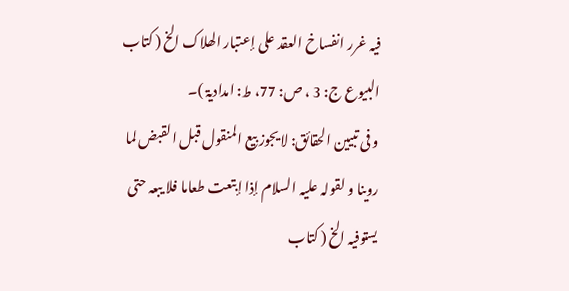فیہ غرر انفساخ العقد علی إعتبار الھلاک الخ ( کتاب البیوع ج: 3 ، ص: 77، ط: امدادیۃ )۔
و فی تبیین الحقائق: لا یجوز بیع المنقول قبل القبض لما روینا و لقولہ علیہ السلام إذا إبتعت طعاما فلا یبعہ حتی یستوفیہ الخ ( کتاب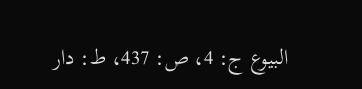البیوع ج: 4، ص: 437، ط: دار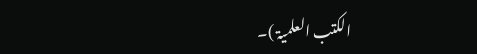الکتب العلمیۃ )۔